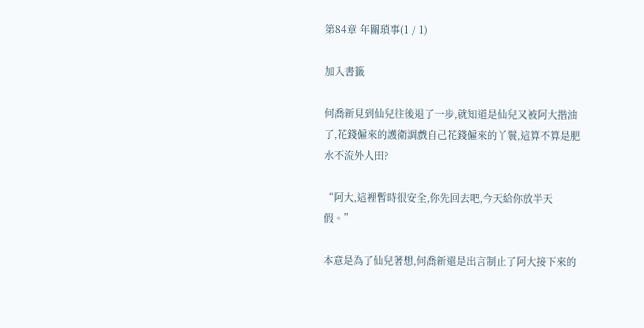第84章 年關瑣事(1 / 1)

加入書籤

何喬新見到仙兒往後退了一步,就知道是仙兒又被阿大揩油了,花錢僱來的護衛調戲自己花錢僱來的丫鬟,這算不算是肥水不流外人田?

“阿大,這裡暫時很安全,你先回去吧,今天給你放半天假。”

本意是為了仙兒著想,何喬新還是出言制止了阿大接下來的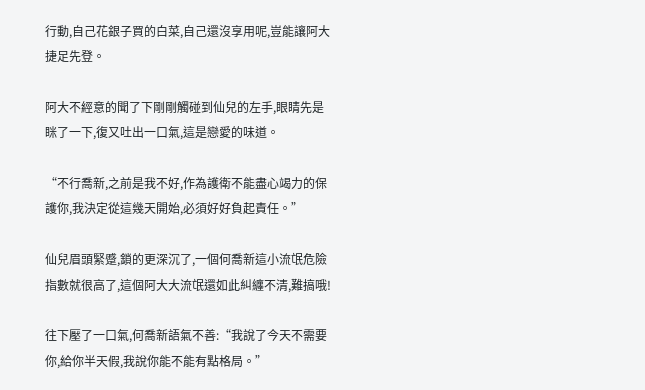行動,自己花銀子買的白菜,自己還沒享用呢,豈能讓阿大捷足先登。

阿大不經意的聞了下剛剛觸碰到仙兒的左手,眼睛先是眯了一下,復又吐出一口氣,這是戀愛的味道。

“不行喬新,之前是我不好,作為護衛不能盡心竭力的保護你,我決定從這幾天開始,必須好好負起責任。”

仙兒眉頭緊蹙,鎖的更深沉了,一個何喬新這小流氓危險指數就很高了,這個阿大大流氓還如此糾纏不清,難搞哦!

往下壓了一口氣,何喬新語氣不善:“我說了今天不需要你,給你半天假,我說你能不能有點格局。”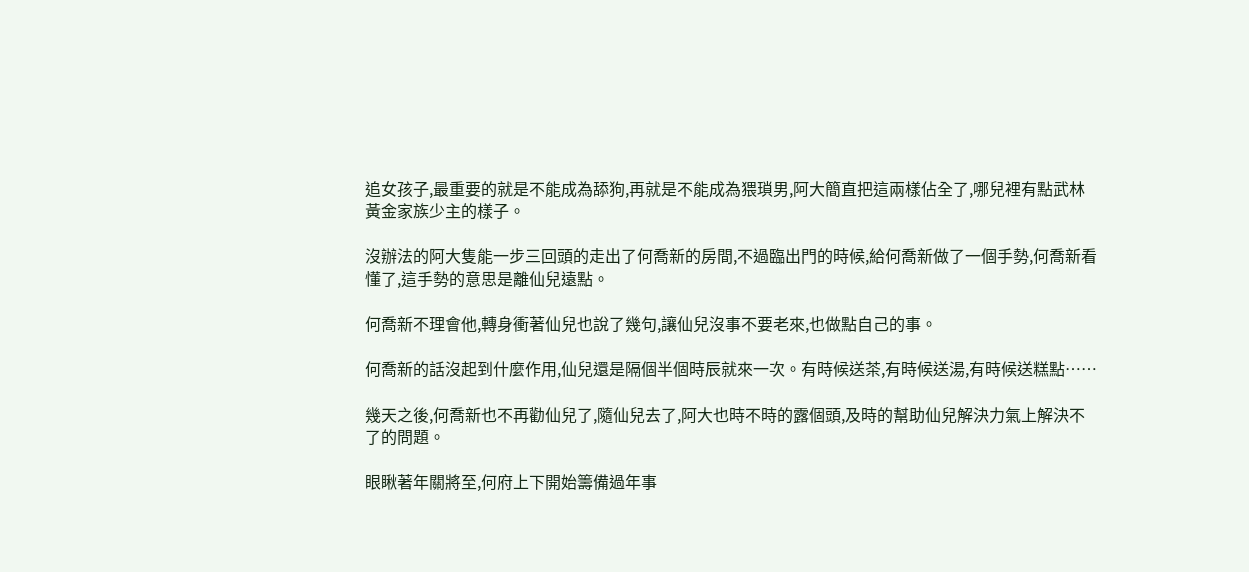追女孩子,最重要的就是不能成為舔狗,再就是不能成為猥瑣男,阿大簡直把這兩樣佔全了,哪兒裡有點武林黃金家族少主的樣子。

沒辦法的阿大隻能一步三回頭的走出了何喬新的房間,不過臨出門的時候,給何喬新做了一個手勢,何喬新看懂了,這手勢的意思是離仙兒遠點。

何喬新不理會他,轉身衝著仙兒也說了幾句,讓仙兒沒事不要老來,也做點自己的事。

何喬新的話沒起到什麼作用,仙兒還是隔個半個時辰就來一次。有時候送茶,有時候送湯,有時候送糕點……

幾天之後,何喬新也不再勸仙兒了,隨仙兒去了,阿大也時不時的露個頭,及時的幫助仙兒解決力氣上解決不了的問題。

眼瞅著年關將至,何府上下開始籌備過年事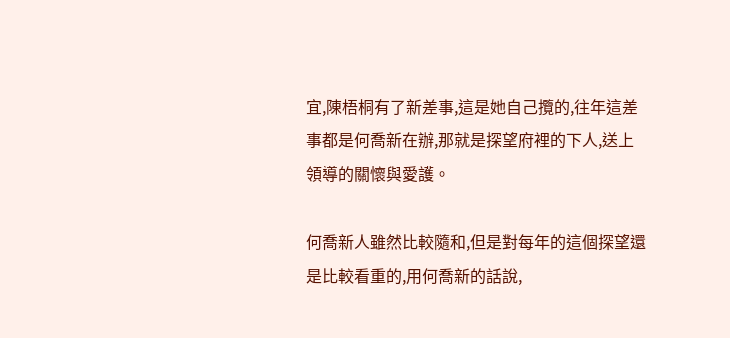宜,陳梧桐有了新差事,這是她自己攬的,往年這差事都是何喬新在辦,那就是探望府裡的下人,送上領導的關懷與愛護。

何喬新人雖然比較隨和,但是對每年的這個探望還是比較看重的,用何喬新的話說,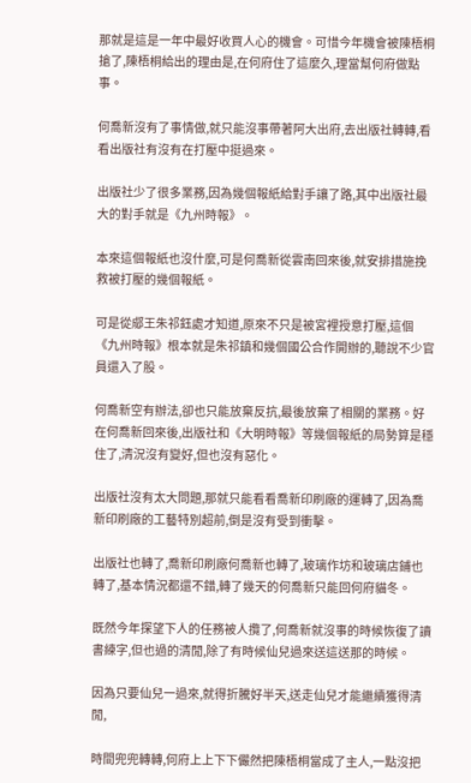那就是這是一年中最好收買人心的機會。可惜今年機會被陳梧桐搶了,陳梧桐給出的理由是,在何府住了這麼久,理當幫何府做點事。

何喬新沒有了事情做,就只能沒事帶著阿大出府,去出版社轉轉,看看出版社有沒有在打壓中挺過來。

出版社少了很多業務,因為幾個報紙給對手讓了路,其中出版社最大的對手就是《九州時報》。

本來這個報紙也沒什麼,可是何喬新從雲南回來後,就安排措施挽救被打壓的幾個報紙。

可是從郕王朱祁鈺處才知道,原來不只是被宮裡授意打壓,這個《九州時報》根本就是朱祁鎮和幾個國公合作開辦的,聽說不少官員還入了股。

何喬新空有辦法,卻也只能放棄反抗,最後放棄了相關的業務。好在何喬新回來後,出版社和《大明時報》等幾個報紙的局勢算是穩住了,清況沒有變好,但也沒有惡化。

出版社沒有太大問題,那就只能看看喬新印刷廠的運轉了,因為喬新印刷廠的工藝特別超前,倒是沒有受到衝擊。

出版社也轉了,喬新印刷廠何喬新也轉了,玻璃作坊和玻璃店鋪也轉了,基本情況都還不錯,轉了幾天的何喬新只能回何府貓冬。

既然今年探望下人的任務被人攬了,何喬新就沒事的時候恢復了讀書練字,但也過的清閒,除了有時候仙兒過來送這送那的時候。

因為只要仙兒一過來,就得折騰好半天,送走仙兒才能繼續獲得清閒,

時間兜兜轉轉,何府上上下下儼然把陳梧桐當成了主人,一點沒把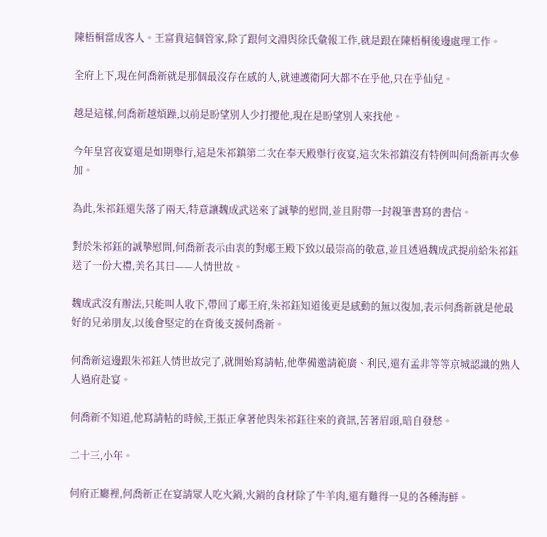陳梧桐當成客人。王富貴這個管家,除了跟何文淵與徐氏彙報工作,就是跟在陳梧桐後邊處理工作。

全府上下,現在何喬新就是那個最沒存在感的人,就連護衛阿大都不在乎他,只在乎仙兒。

越是這樣,何喬新越煩躁,以前是盼望別人少打攪他,現在是盼望別人來找他。

今年皇宮夜宴還是如期舉行,這是朱祁鎮第二次在奉天殿舉行夜宴,這次朱祁鎮沒有特例叫何喬新再次參加。

為此,朱祁鈺還失落了兩天,特意讓魏成武送來了誠摯的慰問,並且附帶一封親筆書寫的書信。

對於朱祁鈺的誠摯慰問,何喬新表示由衷的對郕王殿下致以最崇高的敬意,並且透過魏成武提前給朱祁鈺送了一份大禮,美名其曰——人情世故。

魏成武沒有辦法,只能叫人收下,帶回了郕王府,朱祁鈺知道後更是感動的無以復加,表示何喬新就是他最好的兄弟朋友,以後會堅定的在背後支援何喬新。

何喬新這邊跟朱祁鈺人情世故完了,就開始寫請帖,他準備邀請範廣、利民,還有孟非等等京城認識的熟人人過府赴宴。

何喬新不知道,他寫請帖的時候,王振正拿著他與朱祁鈺往來的資訊,苦著眉頭,暗自發愁。

二十三,小年。

何府正廳裡,何喬新正在宴請眾人吃火鍋,火鍋的食材除了牛羊肉,還有難得一見的各種海鮮。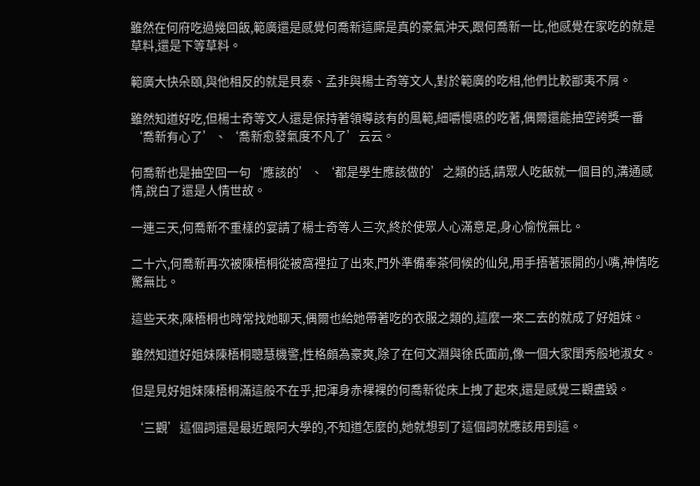雖然在何府吃過幾回飯,範廣還是感覺何喬新這廝是真的豪氣沖天,跟何喬新一比,他感覺在家吃的就是草料,還是下等草料。

範廣大快朵頤,與他相反的就是貝泰、孟非與楊士奇等文人,對於範廣的吃相,他們比較鄙夷不屑。

雖然知道好吃,但楊士奇等文人還是保持著領導該有的風範,細嚼慢嚥的吃著,偶爾還能抽空誇獎一番‘喬新有心了’、‘喬新愈發氣度不凡了’云云。

何喬新也是抽空回一句‘應該的’、‘都是學生應該做的’之類的話,請眾人吃飯就一個目的,溝通感情,說白了還是人情世故。

一連三天,何喬新不重樣的宴請了楊士奇等人三次,終於使眾人心滿意足,身心愉悅無比。

二十六,何喬新再次被陳梧桐從被窩裡拉了出來,門外準備奉茶伺候的仙兒,用手捂著張開的小嘴,神情吃驚無比。

這些天來,陳梧桐也時常找她聊天,偶爾也給她帶著吃的衣服之類的,這麼一來二去的就成了好姐妹。

雖然知道好姐妹陳梧桐聰慧機警,性格頗為豪爽,除了在何文淵與徐氏面前,像一個大家閨秀般地淑女。

但是見好姐妹陳梧桐滿這般不在乎,把渾身赤裸裸的何喬新從床上拽了起來,還是感覺三觀盡毀。

‘三觀’這個詞還是最近跟阿大學的,不知道怎麼的,她就想到了這個詞就應該用到這。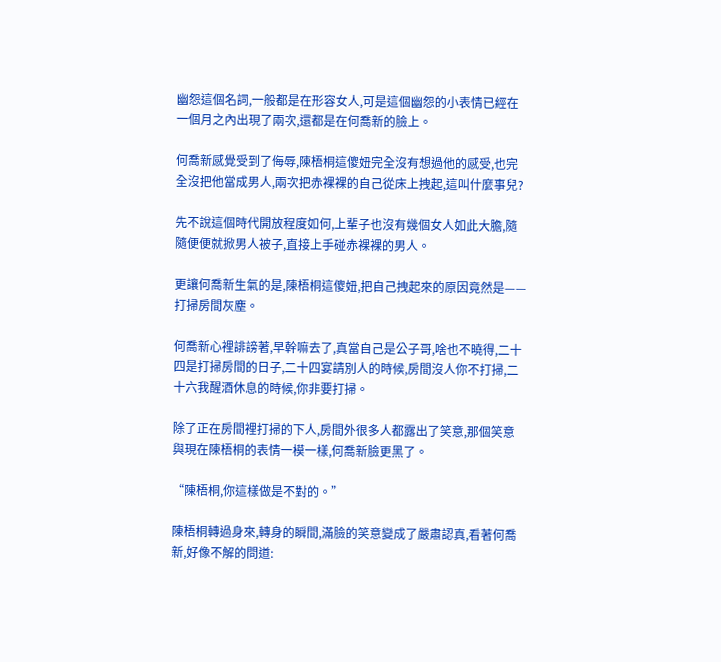幽怨這個名詞,一般都是在形容女人,可是這個幽怨的小表情已經在一個月之內出現了兩次,還都是在何喬新的臉上。

何喬新感覺受到了侮辱,陳梧桐這傻妞完全沒有想過他的感受,也完全沒把他當成男人,兩次把赤裸裸的自己從床上拽起,這叫什麼事兒?

先不說這個時代開放程度如何,上輩子也沒有幾個女人如此大膽,隨隨便便就掀男人被子,直接上手碰赤裸裸的男人。

更讓何喬新生氣的是,陳梧桐這傻妞,把自己拽起來的原因竟然是——打掃房間灰塵。

何喬新心裡誹謗著,早幹嘛去了,真當自己是公子哥,啥也不曉得,二十四是打掃房間的日子,二十四宴請別人的時候,房間沒人你不打掃,二十六我醒酒休息的時候,你非要打掃。

除了正在房間裡打掃的下人,房間外很多人都露出了笑意,那個笑意與現在陳梧桐的表情一模一樣,何喬新臉更黑了。

“陳梧桐,你這樣做是不對的。”

陳梧桐轉過身來,轉身的瞬間,滿臉的笑意變成了嚴肅認真,看著何喬新,好像不解的問道: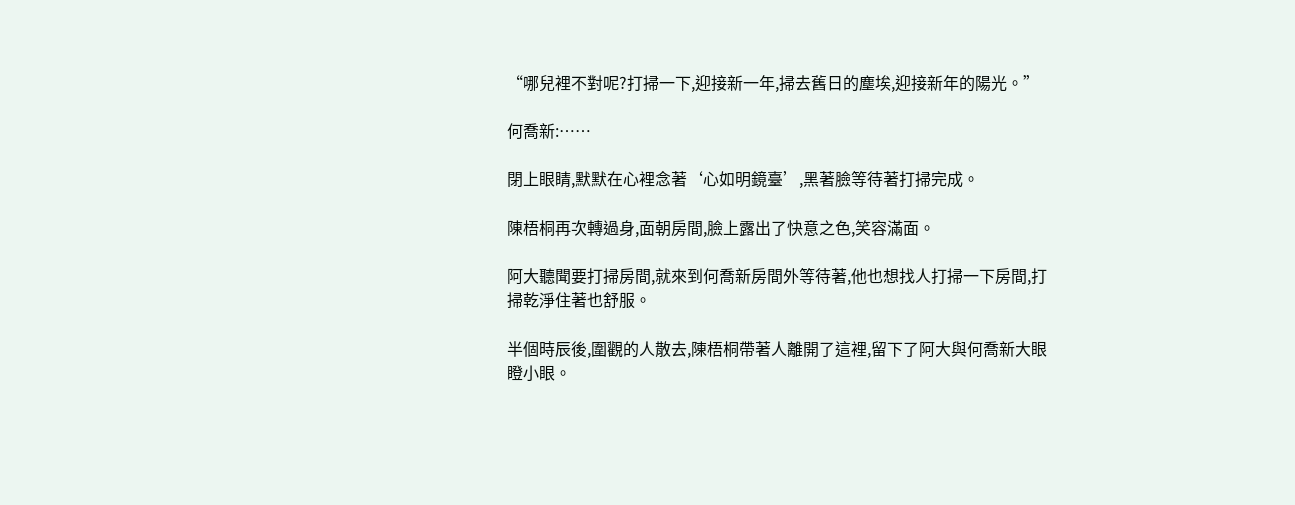“哪兒裡不對呢?打掃一下,迎接新一年,掃去舊日的塵埃,迎接新年的陽光。”

何喬新:……

閉上眼睛,默默在心裡念著‘心如明鏡臺’,黑著臉等待著打掃完成。

陳梧桐再次轉過身,面朝房間,臉上露出了快意之色,笑容滿面。

阿大聽聞要打掃房間,就來到何喬新房間外等待著,他也想找人打掃一下房間,打掃乾淨住著也舒服。

半個時辰後,圍觀的人散去,陳梧桐帶著人離開了這裡,留下了阿大與何喬新大眼瞪小眼。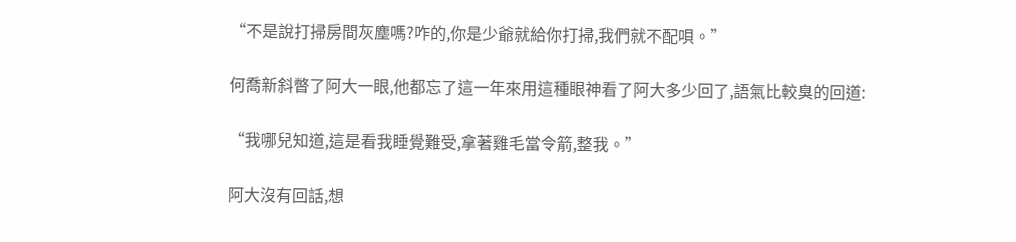“不是說打掃房間灰塵嗎?咋的,你是少爺就給你打掃,我們就不配唄。”

何喬新斜暼了阿大一眼,他都忘了這一年來用這種眼神看了阿大多少回了,語氣比較臭的回道:

“我哪兒知道,這是看我睡覺難受,拿著雞毛當令箭,整我。”

阿大沒有回話,想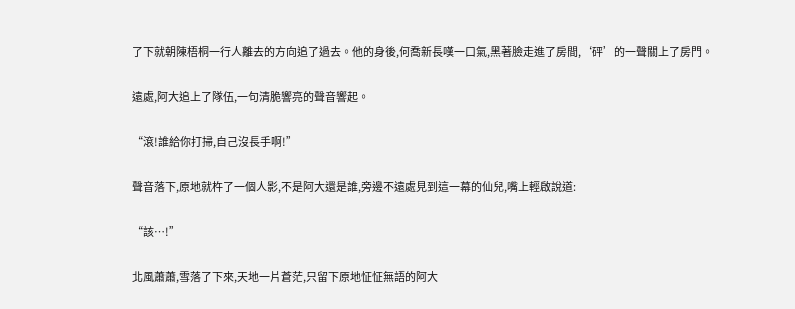了下就朝陳梧桐一行人離去的方向追了過去。他的身後,何喬新長嘆一口氣,黑著臉走進了房間,‘砰’的一聲關上了房門。

遠處,阿大追上了隊伍,一句清脆響亮的聲音響起。

“滾!誰給你打掃,自己沒長手啊!”

聲音落下,原地就杵了一個人影,不是阿大還是誰,旁邊不遠處見到這一幕的仙兒,嘴上輕啟說道:

“該…!”

北風蕭蕭,雪落了下來,天地一片蒼茫,只留下原地怔怔無語的阿大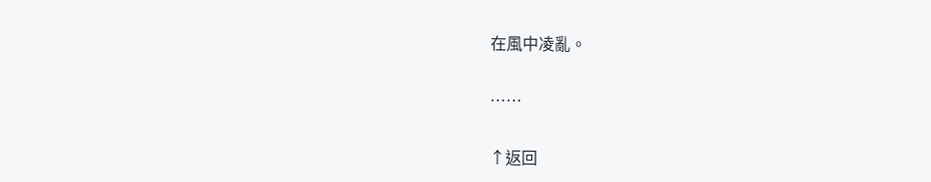在風中凌亂。

……

↑返回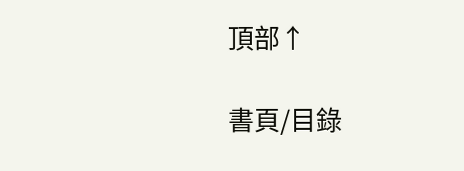頂部↑

書頁/目錄